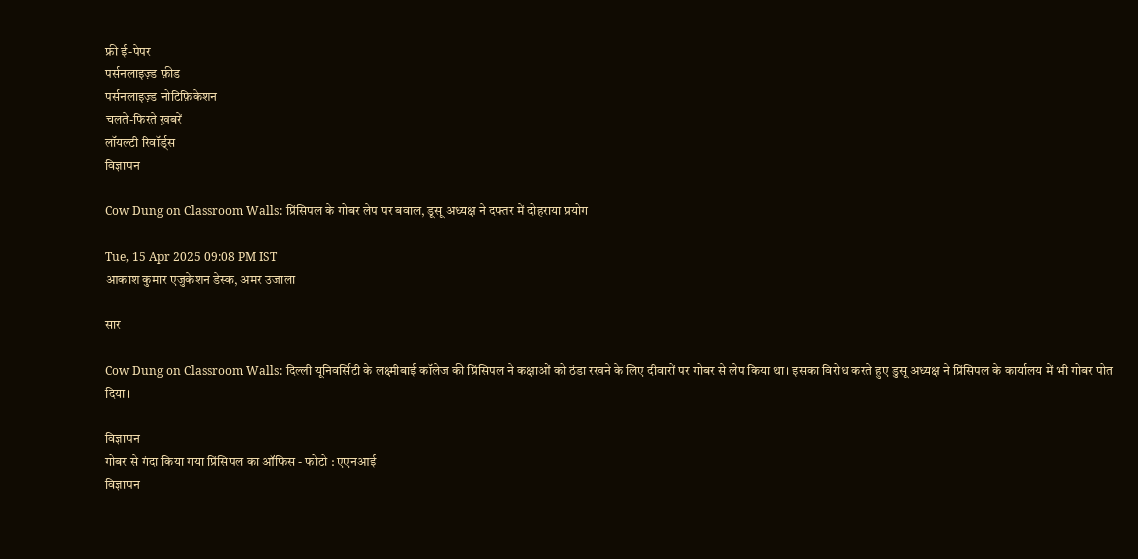फ्री ई-पेपर
पर्सनलाइज़्ड फ़ीड
पर्सनलाइज़्ड नोटिफ़िकेशन
चलते-फिरते ख़बरें
लॉयल्टी रिवॉर्ड्स
विज्ञापन

Cow Dung on Classroom Walls: प्रिंसिपल के गोबर लेप पर बवाल, डूसू अध्यक्ष ने दफ्तर में दोहराया प्रयोग

Tue, 15 Apr 2025 09:08 PM IST
आकाश कुमार एजुकेशन डेस्क, अमर उजाला

सार

Cow Dung on Classroom Walls: दिल्ली यूनिवर्सिटी के लक्ष्मीबाई कॉलेज की प्रिंसिपल ने कक्षाओं को ठंडा रखने के लिए दीवारों पर गोबर से लेप किया था। इसका विरोध करते हुए डुसू अध्यक्ष ने प्रिंसिपल के कार्यालय में भी गोबर पोत दिया।

विज्ञापन
गोबर से गंदा किया गया प्रिंसिपल का ऑफिस - फोटो : एएनआई
विज्ञापन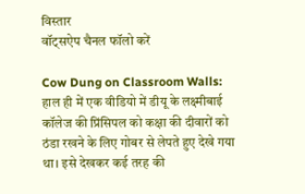विस्तार
वॉट्सऐप चैनल फॉलो करें

Cow Dung on Classroom Walls: हाल ही में एक वीडियो में डीयू के लक्ष्मीबाई कॉलेज की प्रिंसिपल को कक्षा की दीवारों को ठंडा रखने के लिए गोबर से लेपते हुए देखे गया था। इसे देखकर कई तरह की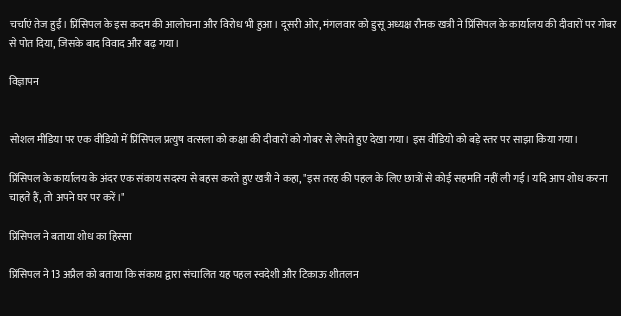चर्चाएं तेज हुईं। प्रिंसिपल के इस कदम की आलोचना और विरोध भी हुआ। दूसरी ओर, मंगलवार को डुसू अध्यक्ष रौनक खत्री ने प्रिंसिपल के कार्यालय की दीवारों पर गोबर से पोत दिया, जिसके बाद विवाद और बढ़ गया।

विज्ञापन


सोशल मीडिया पर एक वीडियो में प्रिंसिपल प्रत्युष वत्सला को कक्षा की दीवारों को गोबर से लेपते हुए देखा गया। इस वीडियो को बड़े स्तर पर साझा किया गया।

प्रिंसिपल के कार्यालय के अंदर एक संकाय सदस्य से बहस करते हुए खत्री ने कहा, "इस तरह की पहल के लिए छात्रों से कोई सहमति नहीं ली गई। यदि आप शोध करना चाहते हैं, तो अपने घर पर करें।"

प्रिंसिपल ने बताया शोध का हिस्सा

प्रिंसिपल ने 13 अप्रैल को बताया कि संकाय द्वारा संचालित यह पहल स्वदेशी और टिकाऊ शीतलन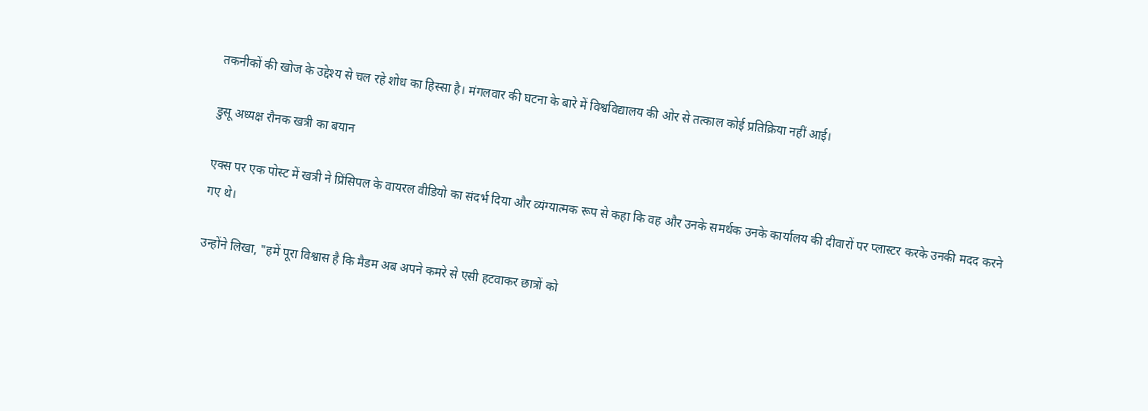तकनीकों की खोज के उद्देश्य से चल रहे शोध का हिस्सा है। मंगलवार की घटना के बारे में विश्वविद्यालय की ओर से तत्काल कोई प्रतिक्रिया नहीं आई।

डुसू अध्यक्ष रौनक खत्री का बयान

एक्स पर एक पोस्ट में खत्री ने प्रिंसिपल के वायरल वीडियो का संदर्भ दिया और व्यंग्यात्मक रूप से कहा कि वह और उनके समर्थक उनके कार्यालय की दीवारों पर प्लास्टर करके उनकी मदद करने गए थे।

उन्होंने लिखा, "हमें पूरा विश्वास है कि मैडम अब अपने कमरे से एसी हटवाकर छात्रों को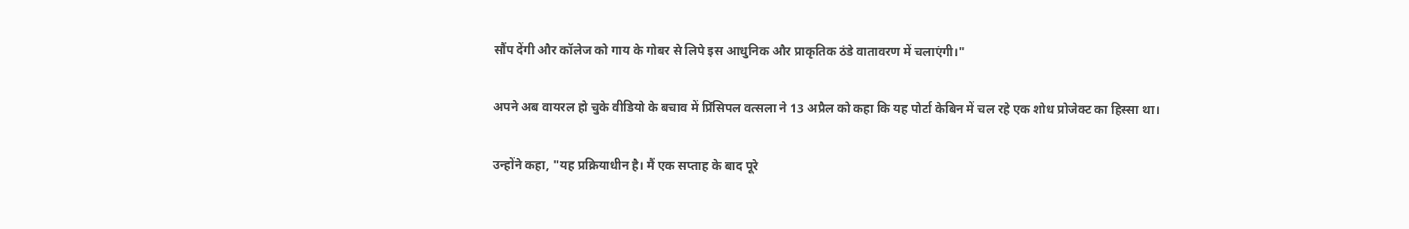सौंप देंगी और कॉलेज को गाय के गोबर से लिपे इस आधुनिक और प्राकृतिक ठंडे वातावरण में चलाएंगी।"

अपने अब वायरल हो चुके वीडियो के बचाव में प्रिंसिपल वत्सला ने 13 अप्रैल को कहा कि यह पोर्टा केबिन में चल रहे एक शोध प्रोजेक्ट का हिस्सा था।

उन्होंने कहा, "यह प्रक्रियाधीन है। मैं एक सप्ताह के बाद पूरे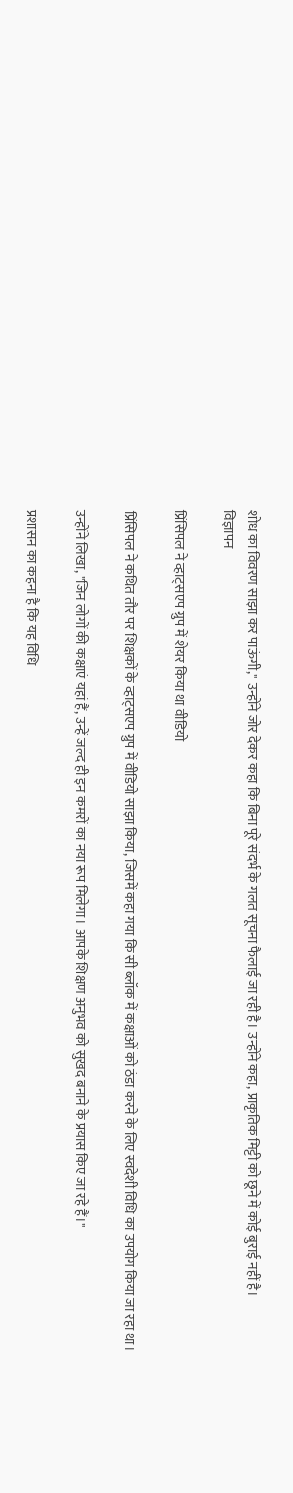शोध का विवरण साझा कर पाऊंगी," उन्होंने जोर देकर कहा कि बिना पूरे संदर्भ के गलत सूचना फैलाई जा रही है। उन्होंने कहा, प्राकृतिक मिट्टी को छूने में कोई बुराई नहीं है।
विज्ञापन

प्रिंसिपल ने व्हाट्सएप ग्रुप में शेयर किया था वीडियो

प्रिंसिपल ने कथित तौर पर शिक्षकों के व्हाट्सएप ग्रुप में वीडियो साझा किया, जिसमें कहा गया कि सी ब्लॉक में कक्षाओं को ठंडा करने के लिए स्वदेशी विधि का उपयोग किया जा रहा था।

उन्होंने लिखा, "जिन लोगों की कक्षाएं यहां हैं, उन्हें जल्द ही इन कमरों का नया रूप मिलेगा। आपके शिक्षण अनुभव को सुखद बनाने के प्रयास किए जा रहे हैं।"

प्रशासन का कहना है कि यह विधि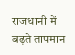राजधानी में बढ़ते तापमान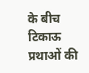के बीच टिकाऊ प्रथाओं की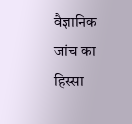वैज्ञानिक जांच का हिस्सा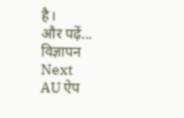है।
और पढ़ें...
विज्ञापन
Next
AU ऐप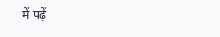में पढ़ें